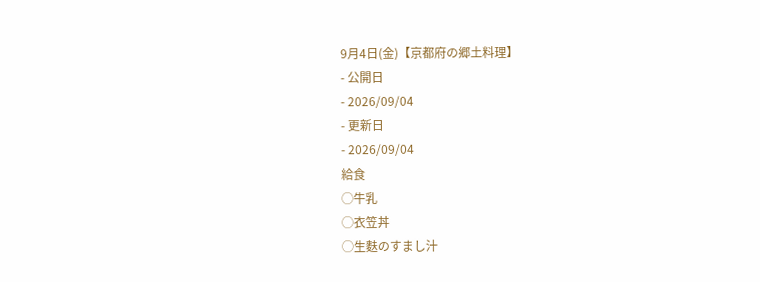9月4日(金)【京都府の郷土料理】
- 公開日
- 2026/09/04
- 更新日
- 2026/09/04
給食
◯牛乳
◯衣笠丼
◯生麩のすまし汁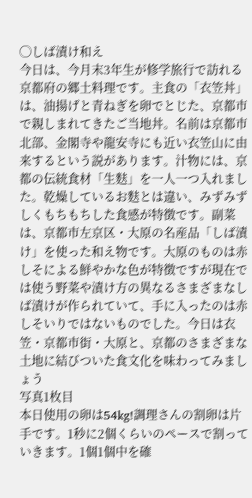◯しば漬け和え
今日は、今月末3年生が修学旅行で訪れる京都府の郷土料理です。主食の「衣笠丼」は、油揚げと青ねぎを卵でとじた、京都市で親しまれてきたご当地丼。名前は京都市北部、金閣寺や龍安寺にも近い衣笠山に由来するという説があります。汁物には、京都の伝統食材「生麩」を一人一つ入れました。乾燥しているお麩とは違い、みずみずしくもちもちした食感が特徴です。副菜は、京都市左京区・大原の名産品「しば漬け」を使った和え物です。大原のものは赤しそによる鮮やかな色が特徴ですが現在では使う野菜や漬け方の異なるさまざまなしば漬けが作られていて、手に入ったのは赤しそいりではないものでした。今日は衣笠・京都市街・大原と、京都のさまざまな土地に結びついた食文化を味わってみましょう
写真1枚目
本日使用の卵は54kg!調理さんの割卵は片手です。1秒に2個くらいのペースで割っていきます。1個1個中を確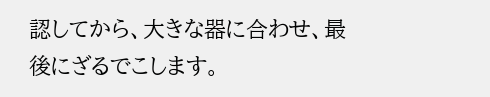認してから、大きな器に合わせ、最後にざるでこします。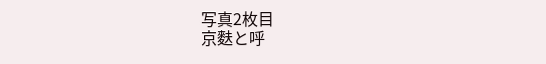写真2枚目
京麩と呼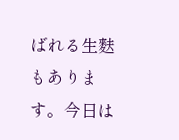ばれる生麩もあります。今日は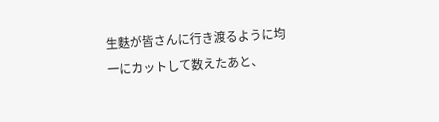生麩が皆さんに行き渡るように均一にカットして数えたあと、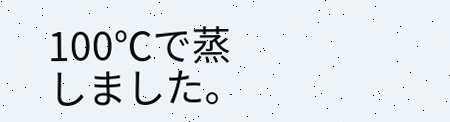100℃で蒸しました。